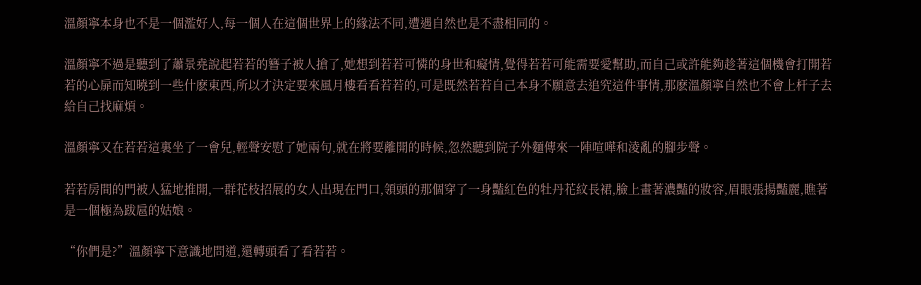溫顏寧本身也不是一個濫好人,每一個人在這個世界上的緣法不同,遭遇自然也是不盡相同的。

溫顏寧不過是聽到了蕭景堯說起若若的簪子被人搶了,她想到若若可憐的身世和癡情,覺得若若可能需要愛幫助,而自己或許能夠趁著這個機會打開若若的心扉而知曉到一些什麽東西,所以才決定要來風月樓看看若若的,可是既然若若自己本身不願意去追究這件事情,那麽溫顏寧自然也不會上杆子去給自己找麻煩。

溫顏寧又在若若這裏坐了一會兒,輕聲安慰了她兩句,就在將要離開的時候,忽然聽到院子外麵傳來一陣喧嘩和淩亂的腳步聲。

若若房間的門被人猛地推開,一群花枝招展的女人出現在門口,領頭的那個穿了一身豔紅色的牡丹花紋長裙,臉上畫著濃豔的妝容,眉眼張揚豔麗,瞧著是一個極為跋扈的姑娘。

“你們是?”溫顏寧下意識地問道,還轉頭看了看若若。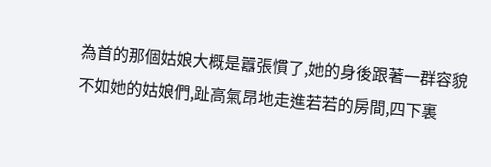為首的那個姑娘大概是囂張慣了,她的身後跟著一群容貌不如她的姑娘們,趾高氣昂地走進若若的房間,四下裏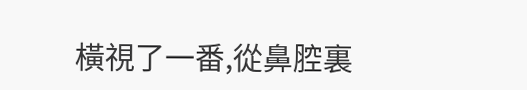橫視了一番,從鼻腔裏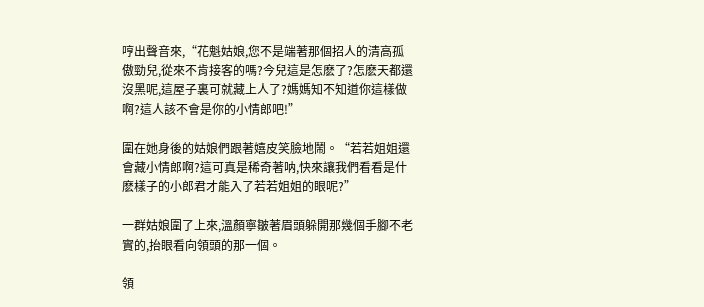哼出聲音來,“花魁姑娘,您不是端著那個招人的清高孤傲勁兒,從來不肯接客的嗎?今兒這是怎麽了?怎麽天都還沒黑呢,這屋子裏可就藏上人了?媽媽知不知道你這樣做啊?這人該不會是你的小情郎吧!”

圍在她身後的姑娘們跟著嬉皮笑臉地鬧。“若若姐姐還會藏小情郎啊?這可真是稀奇著呐,快來讓我們看看是什麽樣子的小郎君才能入了若若姐姐的眼呢?”

一群姑娘圍了上來,溫顏寧皺著眉頭躲開那幾個手腳不老實的,抬眼看向領頭的那一個。

領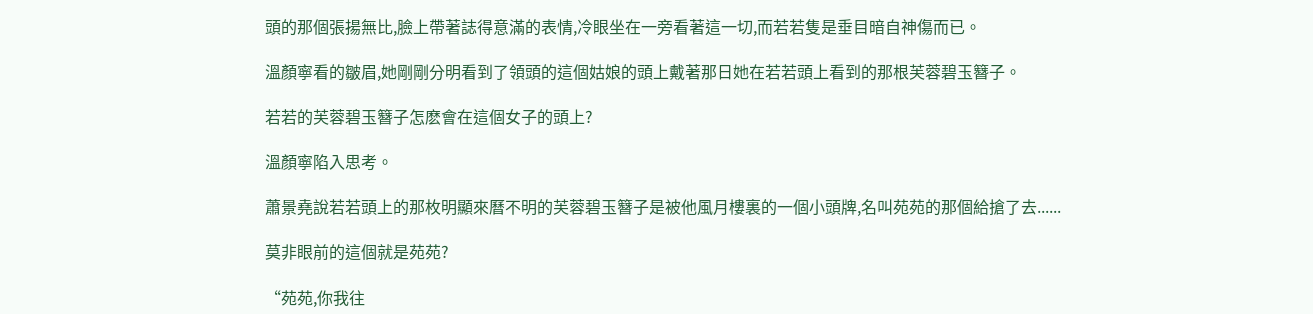頭的那個張揚無比,臉上帶著誌得意滿的表情,冷眼坐在一旁看著這一切,而若若隻是垂目暗自神傷而已。

溫顏寧看的皺眉,她剛剛分明看到了領頭的這個姑娘的頭上戴著那日她在若若頭上看到的那根芙蓉碧玉簪子。

若若的芙蓉碧玉簪子怎麽會在這個女子的頭上?

溫顏寧陷入思考。

蕭景堯說若若頭上的那枚明顯來曆不明的芙蓉碧玉簪子是被他風月樓裏的一個小頭牌,名叫苑苑的那個給搶了去......

莫非眼前的這個就是苑苑?

“苑苑,你我往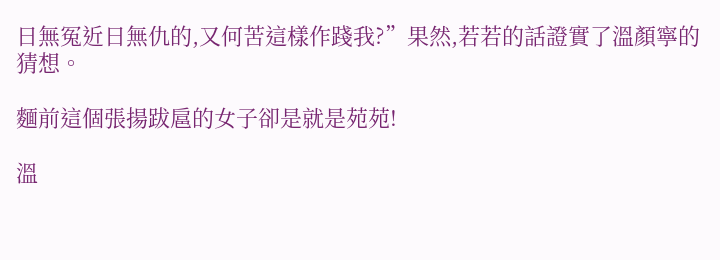日無冤近日無仇的,又何苦這樣作踐我?”果然,若若的話證實了溫顏寧的猜想。

麵前這個張揚跋扈的女子卻是就是苑苑!

溫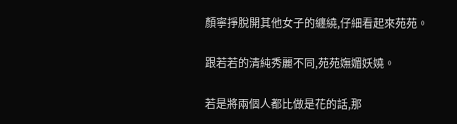顏寧掙脫開其他女子的纏繞,仔細看起來苑苑。

跟若若的清純秀麗不同,苑苑嫵媚妖嬈。

若是將兩個人都比做是花的話,那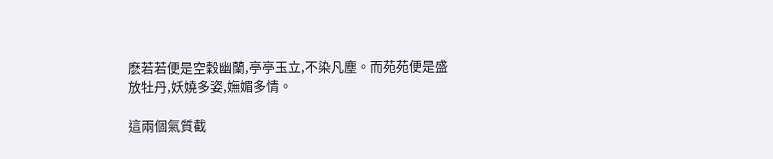麽若若便是空穀幽蘭,亭亭玉立,不染凡塵。而苑苑便是盛放牡丹,妖嬈多姿,嫵媚多情。

這兩個氣質截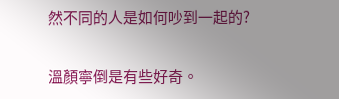然不同的人是如何吵到一起的?

溫顏寧倒是有些好奇。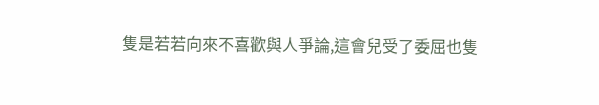隻是若若向來不喜歡與人爭論,這會兒受了委屈也隻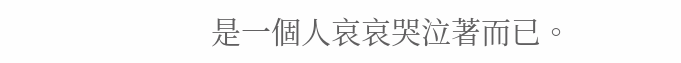是一個人哀哀哭泣著而已。